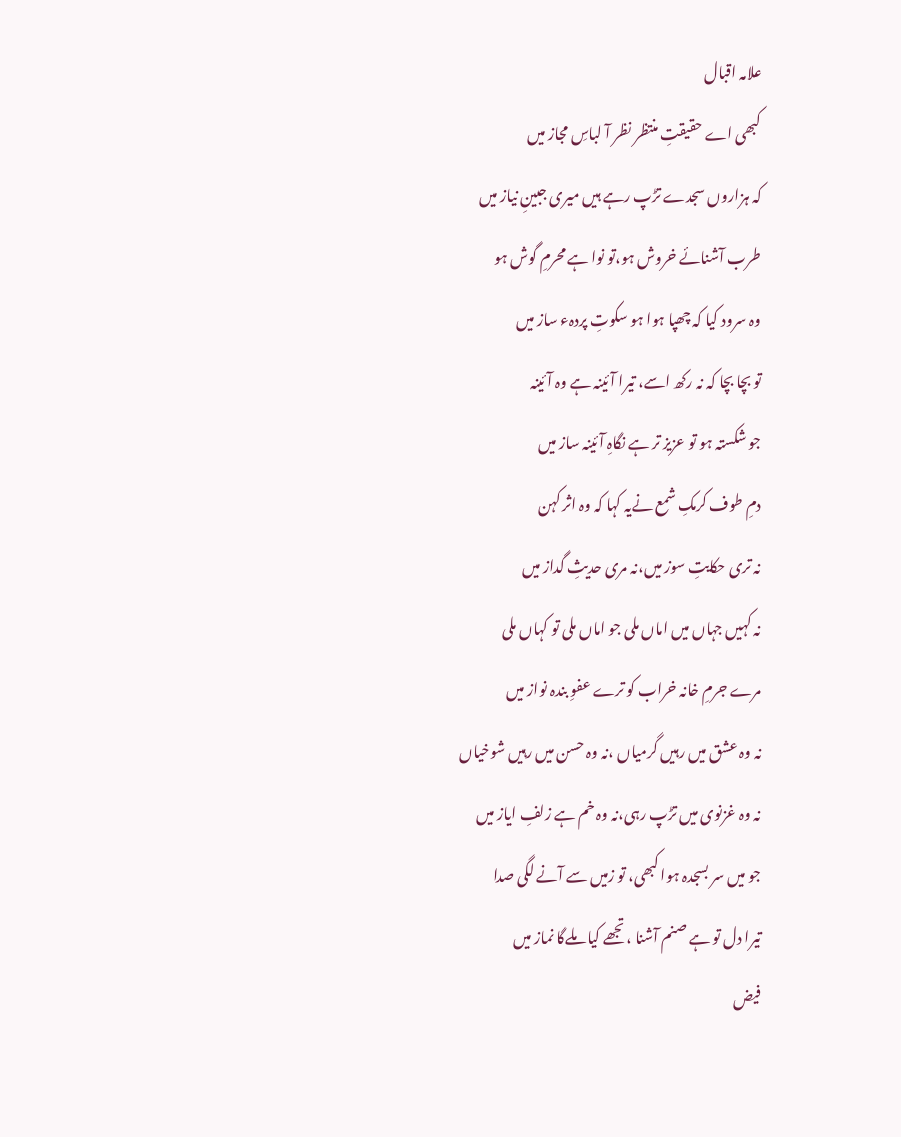علامہ اقبال
کبھی اے حقیقتِ منتظر نظر آ لباسِ مجاز میں
کہ ہزاروں سجدے تڑپ رہے ہیں میری جبینِ نیاز میں
طرب آشنائے خروش ہو،تو نوا ہے محرمِ گوش ہو
وہ سرود کیا کہ چھپا ہوا ہو سکوتِ پردہء ساز میں
تو بچا بچا کہ نہ رکھ اسے، تیرا آئینہ ہے وہ آئینہ
جو شکستہ ہو تو عزیز تر ہے نگاہِ آئینہ ساز میں
دمِ طوف کرمکِ شمع نےیہ کہا کہ وہ اثر کہن
نہ تری حکایتِ سوز میں،نہ مری حدیثِ گداز میں
نہ کہیں جہاں میں اماں ملی جو اماں ملی تو کہاں ملی
مرے جرمِ خانہ خراب کو ترے عفوِ بندہ نواز میں
نہ وہ عشق میں رہیں گرمیاں ،نہ وہ حسن میں رہیں شوخیاں
نہ وہ غزنوی میں تڑپ رہی،نہ وہ خم ہے زلفِ ایاز میں
جو میں سر بسجدہ ہوا کبھی، تو زمیں سے آنے لگی صدا
تیرا دل تو ہے صنم آشنا ،تجھے کیا ملےگا نماز میں
فیض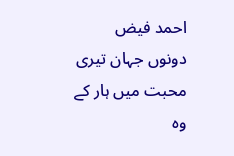احمد فیض
دونوں جہان تیری محبت میں ہار کے
وہ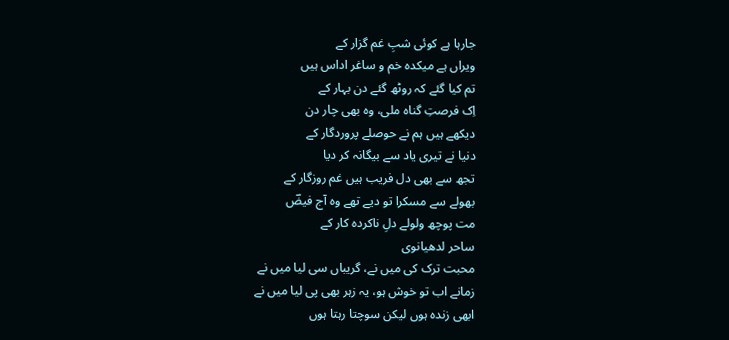جارہا ہے کوئی شبِ غم گزار کے
ویراں ہے میکدہ خم و ساغر اداس ہیں
تم کیا گئے کہ روٹھ گئے دن بہار کے
اِک فرصتِ گناہ ملی، وہ بھی چار دن
دیکھے ہیں ہم نے حوصلے پروردگار کے
دنیا نے تیری یاد سے بیگانہ کر دیا
تجھ سے بھی دل فریب ہیں غم روزگار کے
بھولے سے مسکرا تو دیے تھے وہ آج فیضؔ
مت پوچھ ولولے دلِ ناکردہ کار کے
ساحر لدھیانوی
محبت ترک کی میں نے، گریباں سی لیا میں نے
زمانے اب تو خوش ہو، یہ زہر بھی پی لیا میں نے
ابھی زندہ ہوں لیکن سوچتا رہتا ہوں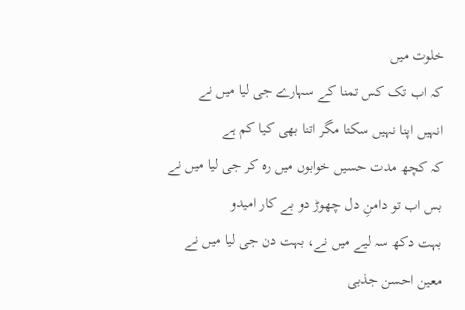خلوت میں
کہ اب تک کس تمنا کے سہارے جی لیا میں نے
انہیں اپنا نہیں سکتا مگر اتنا بھی کیا کم ہے
کہ کچھ مدت حسیں خوابوں میں رہ کر جی لیا میں نے
بس اب تو دامنِ دل چھوڑ دو بے کار امیدو
بہت دکھ سہ لیے میں نے، بہت دن جی لیا میں نے
معین احسن جذبی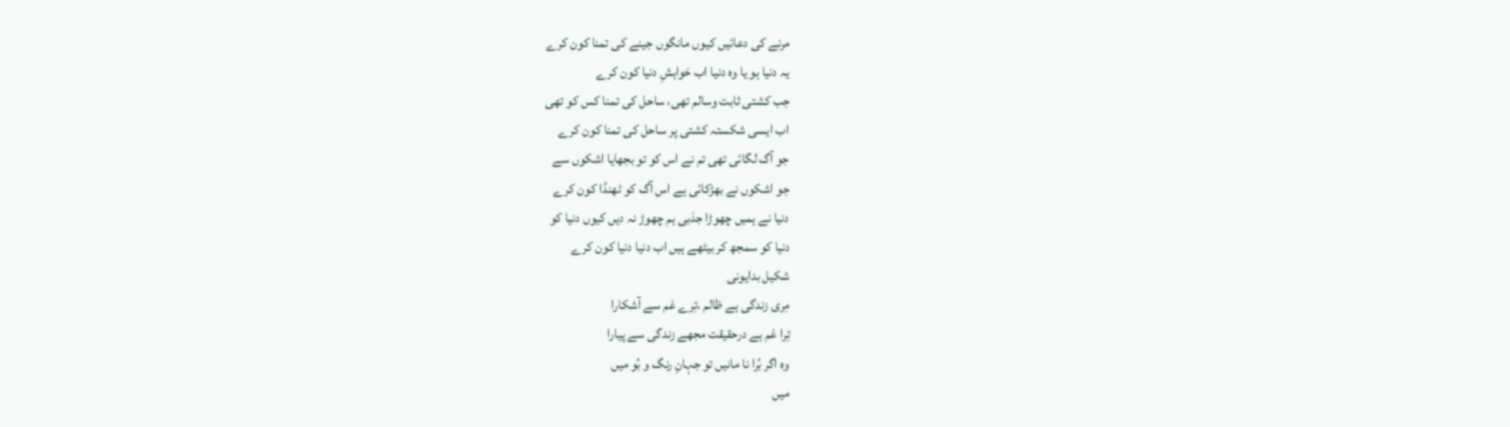مرنے کی دعائیں کیوں مانگوں جینے کی تمنا کون کرے
یہ دنیا ہو یا وہ دنیا اب خواہشِ دنیا کون کرے
جب کشتی ثابت وسالم تھی، ساحل کی تمنا کس کو تھی
اب ایسی شکستہ کشتی پر ساحل کی تمنا کون کرے
جو آگ لگائی تھی تم نے اس کو تو بجھایا اشکوں سے
جو اشکوں نے بھڑکائی ہے اس آگ کو ٹھنڈا کون کرے
دنیا نے ہمیں چھوڑا جذبی ہم چھوڑ نہ دیں کیوں دنیا کو
دنیا کو سمجھ کر بیٹھے ہیں اب دنیا دنیا کون کرے
شکیل بدایونی
مِری زندگی ہے ظالم ،تِرے غم سے آشکارا
تِرا غم ہے درحقیقت مجھے زندگی سے پیارا
وہ اگر بُرا نا مانیں تو جہانِ رنگ و بُو میں
میں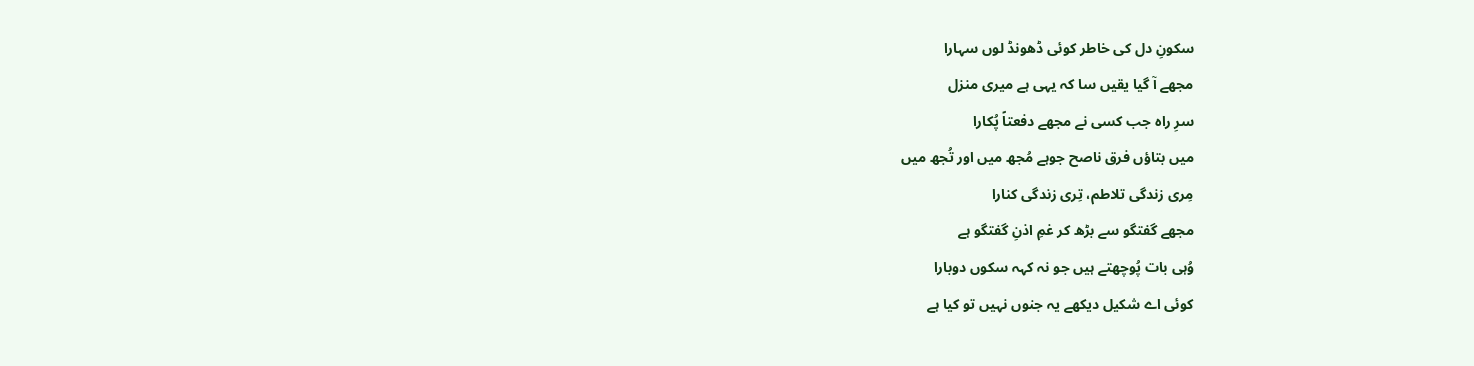سکونِ دل کی خاطر کوئی ڈھونڈ لوں سہارا
مجھے آ گیا یقیں سا کہ یہی ہے میری منزل
سرِ راہ جب کسی نے مجھے دفعتاً پُکارا
میں بتاؤں فرق ناصح جوہے مُجھ میں اور تُجھ میں
مِری زندگی تلاطم، تِری زندگی کنارا
مجھے گفتگو سے بڑھ کر غمِ اذنِ گفتگو ہے
وُہی بات پُوچھتے ہیں جو نہ کہہ سکوں دوبارا
کوئی اے شکیل دیکھے یہ جنوں نہیں تو کیا ہے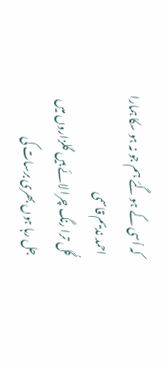کہ اُسی کے ہو گئے ہم جو نہ ہو سکا ہمارا
احمد ندیم قاسمی
گُل ترا رنگ چرا لائے ہیں گلزاروں میں
جل رہا ہوں بھری برسات کی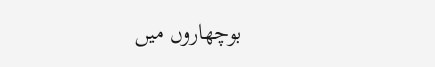بوچھاروں میں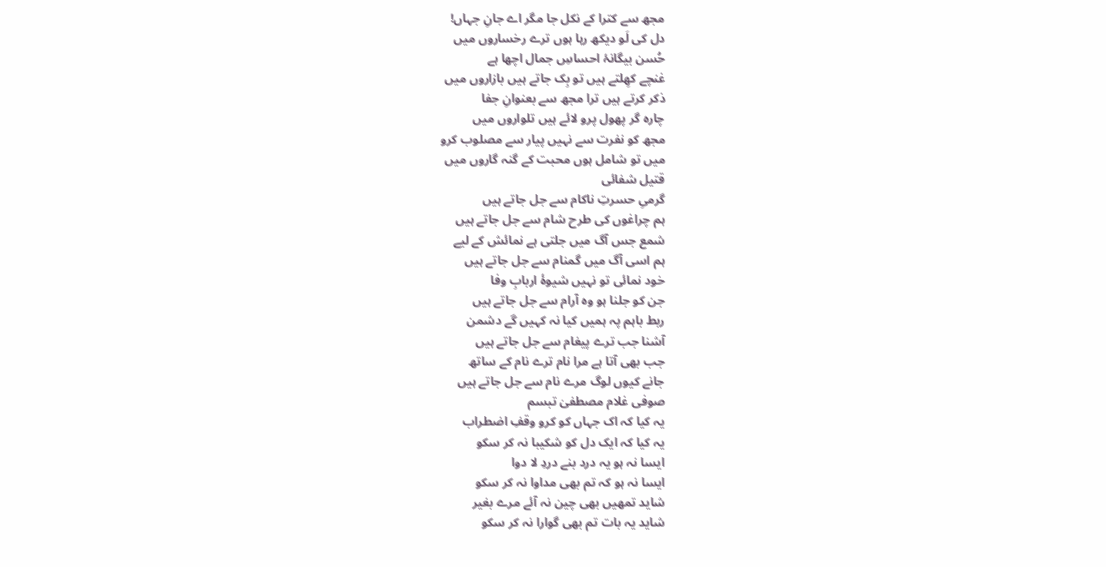مجھ سے کترا کے نکل جا مگر اے جانِ جہاں!
دل کی لَو دیکھ رہا ہوں ترے رخساروں میں
حُسن بیگانۂ احساسِ جمال اچھا ہے
غنچے کھِلتے ہیں تو بِک جاتے ہیں بازاروں میں
ذکر کرتے ہیں ترا مجھ سے بعنوانِ جفا
چارہ گر پھول پرو لائے ہیں تلواروں میں
مجھ کو نفرت سے نہیں پیار سے مصلوب کرو
میں تو شامل ہوں محبت کے گنہ گاروں میں
قتیل شفائی
گرمیِ حسرتِ ناکام سے جل جاتے ہیں
ہم چراغوں کی طرح شام سے جل جاتے ہیں
شمع جس آگ میں جلتی ہے نمائش کے لیے
ہم اسی آگ میں گمنام سے جل جاتے ہیں
خود نمائی تو نہیں شیوۂ اربابِ وفا
جن کو جلنا ہو وہ آرام سے جل جاتے ہیں
ربط باہم پہ ہمیں کیا نہ کہیں گے دشمن
آشنا جب ترے پیغام سے جل جاتے ہیں
جب بھی آتا ہے مرا نام ترے نام کے ساتھ
جانے کیوں لوگ مرے نام سے جل جاتے ہیں
صوفی غلام مصطفیٰ تبسم
یہ کیا کہ اک جہاں کو کرو وقفِ اضطراب
یہ کیا کہ ایک دل کو شکیبا نہ کر سکو
ایسا نہ ہو یہ درد بنے دردِ لا دوا
ایسا نہ ہو کہ تم بھی مداوا نہ کر سکو
شاید تمھیں بھی چین نہ آئے مرے بغیر
شاید یہ بات تم بھی گوارا نہ کر سکو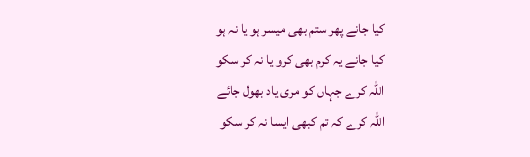کیا جانے پھر ستم بھی میسر ہو یا نہ ہو
کیا جانے یہ کرم بھی کرو یا نہ کر سکو
اللہ کرے جہاں کو مری یاد بھول جائے
اللہ کرے کہ تم کبھی ایسا نہ کر سکو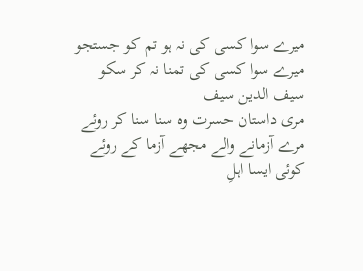میرے سوا کسی کی نہ ہو تم کو جستجو
میرے سوا کسی کی تمنا نہ کر سکو
سیف الدین سیف
مری داستان حسرت وہ سنا سنا کر روئے
مرے آزمانے والے مجھے آزما کے روئے
کوئی ایسا اہلِ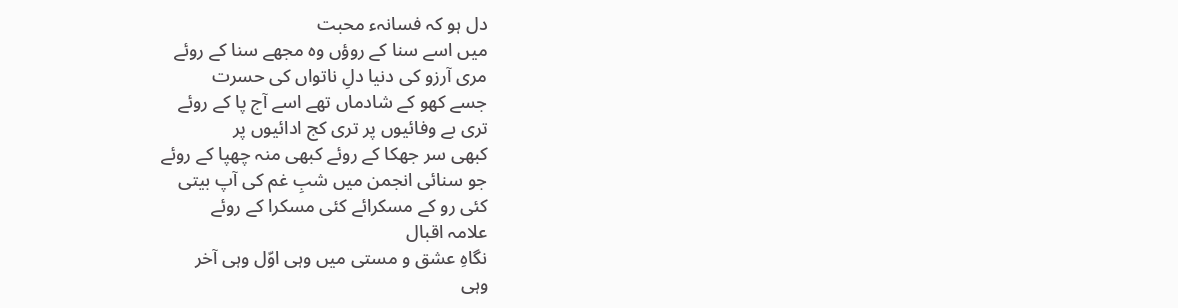دل ہو کہ فسانہء محبت
میں اسے سنا کے روؤں وہ مجھے سنا کے روئے
مری آرزو کی دنیا دلِ ناتواں کی حسرت
جسے کھو کے شادماں تھے اسے آج پا کے روئے
تری بے وفائیوں پر تری کج ادائیوں پر
کبھی سر جھکا کے روئے کبھی منہ چھپا کے روئے
جو سنائی انجمن میں شبِ غم کی آپ بیتی
کئی رو کے مسکرائے کئی مسکرا کے روئے
علامہ اقبال
نگاہِ عشق و مستی میں وہی اوّل وہی آخر
وہی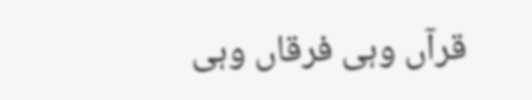قرآں وہی فرقاں وہی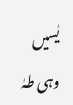یٰسیں وہی طہٰ